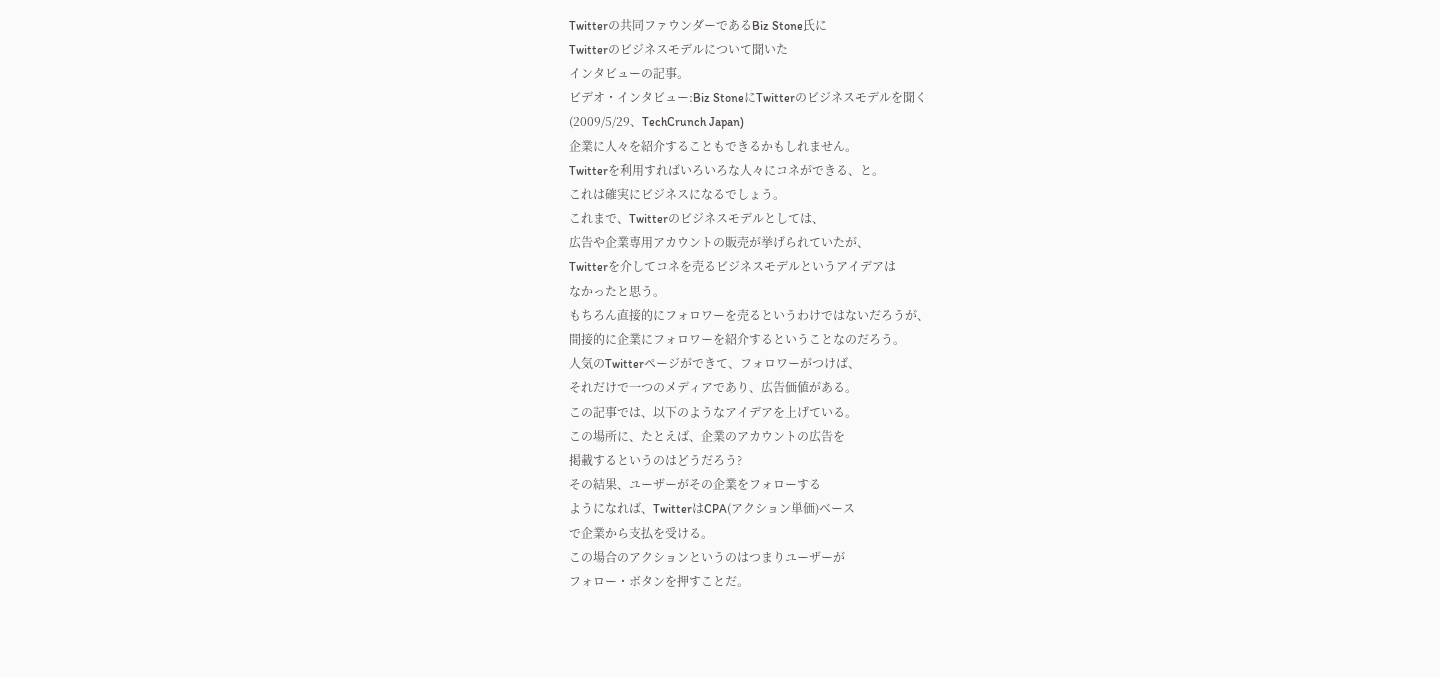Twitterの共同ファウンダーであるBiz Stone氏に
Twitterのビジネスモデルについて聞いた
インタビューの記事。
ビデオ・インタビュー:Biz StoneにTwitterのビジネスモデルを聞く
(2009/5/29、TechCrunch Japan)
企業に人々を紹介することもできるかもしれません。
Twitterを利用すればいろいろな人々にコネができる、と。
これは確実にビジネスになるでしょう。
これまで、Twitterのビジネスモデルとしては、
広告や企業専用アカウントの販売が挙げられていたが、
Twitterを介してコネを売るビジネスモデルというアイデアは
なかったと思う。
もちろん直接的にフォロワーを売るというわけではないだろうが、
間接的に企業にフォロワーを紹介するということなのだろう。
人気のTwitterページができて、フォロワーがつけば、
それだけで一つのメディアであり、広告価値がある。
この記事では、以下のようなアイデアを上げている。
この場所に、たとえば、企業のアカウントの広告を
掲載するというのはどうだろう?
その結果、ユーザーがその企業をフォローする
ようになれば、TwitterはCPA(アクション単価)ベース
で企業から支払を受ける。
この場合のアクションというのはつまりユーザーが
フォロー・ボタンを押すことだ。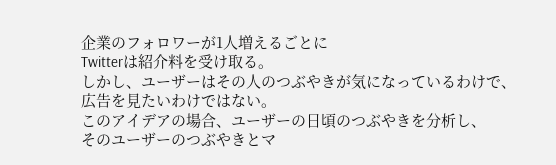企業のフォロワーが1人増えるごとに
Twitterは紹介料を受け取る。
しかし、ユーザーはその人のつぶやきが気になっているわけで、
広告を見たいわけではない。
このアイデアの場合、ユーザーの日頃のつぶやきを分析し、
そのユーザーのつぶやきとマ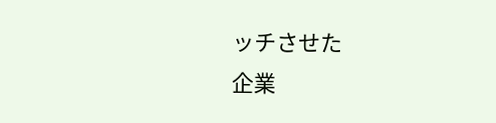ッチさせた
企業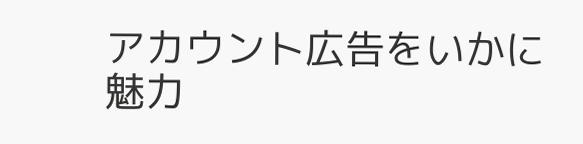アカウント広告をいかに魅力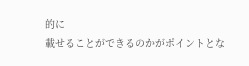的に
載せることができるのかがポイントとな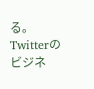る。
Twitterのビジネ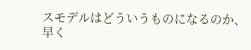スモデルはどういうものになるのか、
早く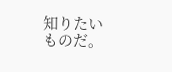知りたいものだ。